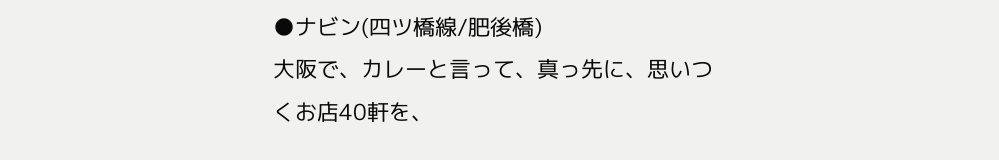●ナビン(四ツ橋線/肥後橋)
大阪で、カレーと言って、真っ先に、思いつくお店40軒を、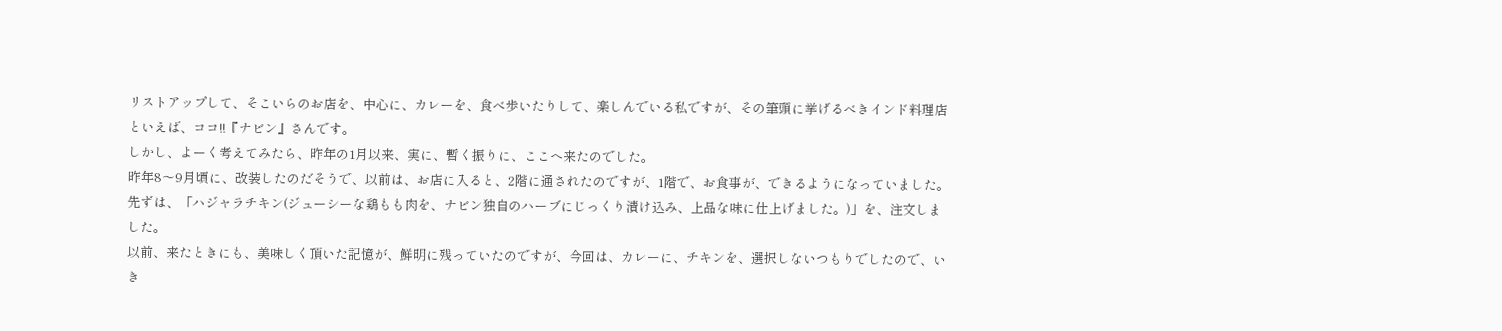リストアップして、そこいらのお店を、中心に、カレーを、食べ歩いたりして、楽しんでいる私ですが、その筆頭に挙げるべきインド料理店といえば、ココ!!『ナビン』さんです。
しかし、よーく考えてみたら、昨年の1月以来、実に、暫く振りに、ここへ来たのでした。
昨年8〜9月頃に、改装したのだそうで、以前は、お店に入ると、2階に通されたのですが、1階で、お食事が、できるようになっていました。
先ずは、「ハジャラチキン(ジューシーな鶏もも肉を、ナビン独自のハーブにじっくり漬け込み、上品な味に仕上げました。)」を、注文しました。
以前、来たときにも、美味しく頂いた記憶が、鮮明に残っていたのですが、今回は、カレーに、チキンを、選択しないつもりでしたので、いき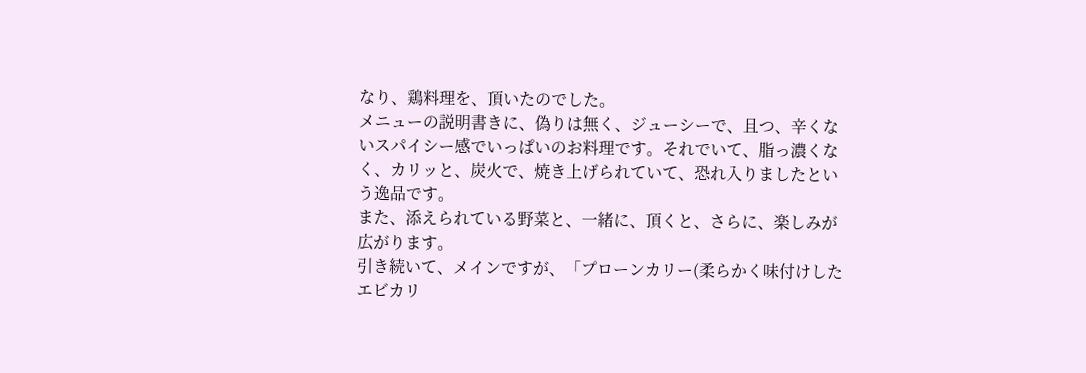なり、鶏料理を、頂いたのでした。
メニューの説明書きに、偽りは無く、ジューシーで、且つ、辛くないスパイシー感でいっぱいのお料理です。それでいて、脂っ濃くなく、カリッと、炭火で、焼き上げられていて、恐れ入りましたという逸品です。
また、添えられている野菜と、一緒に、頂くと、さらに、楽しみが広がります。
引き続いて、メインですが、「プローンカリー(柔らかく味付けしたエビカリ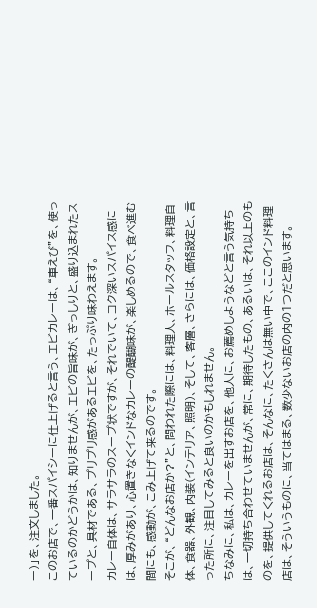ー)」を、注文しました。
このお店で、一番スパイシーに仕上げると言う、エビカレーは、“車えび”を、使っているのかどうかは、知りませんが、エビの旨味が、ぎっしりと、盛り込まれたスープと、具材である、プリプリ感があるエビを、たっぷり味わえます。
カレー自体は、サラサラのスープ状ですが、それでいて、コク深いスパイス感には、厚みがあり、心置きなくインドなカレーの醍醐味が、楽しめるので、食べ進む間にも、感動が、こみ上げて来るのです。
そこが、“どんなお店か?”と、問われた際には、料理人、ホールスタッフ、料理自体、食器、外観、内装(インテリア、照明)、そして、客層、さらには、価格設定と、言った所に、注目してみると良いのかもしれません。
ちなみに、私は、カレーを出すお店を、他人に、お薦めしようなどと言う気持ちは、一切持ち合わせていませんが、常に、期待したもの、あるいは、それ以上のものを、提供してくれるお店は、そんなに、たくさんは無い中で、ここのインド料理店は、そういうものに、当てはまる、数少ないお店の内の1つだと思います。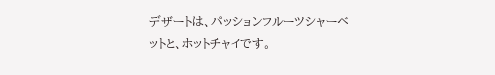デザートは、パッションフルーツシャーベットと、ホットチャイです。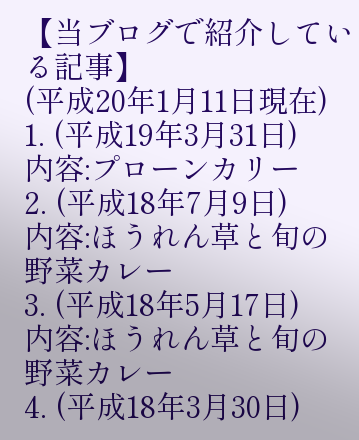【当ブログで紹介している記事】
(平成20年1月11日現在)
1. (平成19年3月31日)
内容:プローンカリー
2. (平成18年7月9日)
内容:ほうれん草と旬の野菜カレー
3. (平成18年5月17日)
内容:ほうれん草と旬の野菜カレー
4. (平成18年3月30日)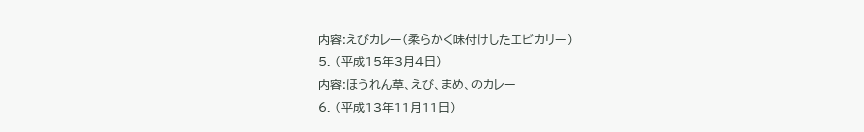内容:えびカレー(柔らかく味付けしたエビカリー)
5. (平成15年3月4日)
内容:ほうれん草、えび、まめ、のカレー
6. (平成13年11月11日)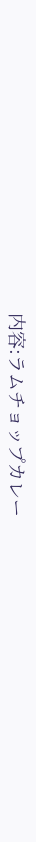内容:ラムチョップカレー